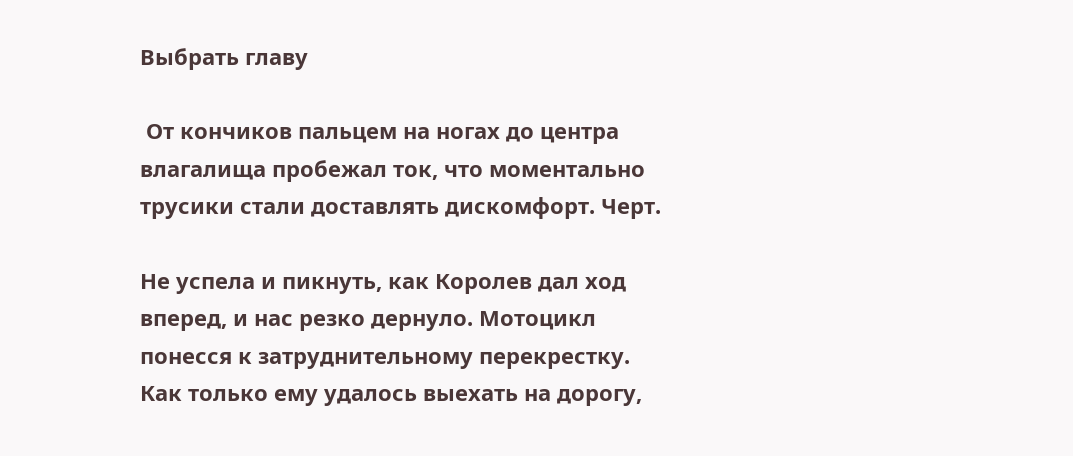Выбрать главу

 От кончиков пальцем на ногах до центра влагалища пробежал ток, что моментально трусики стали доставлять дискомфорт. Черт.

Не успела и пикнуть, как Королев дал ход вперед, и нас резко дернуло. Мотоцикл понесся к затруднительному перекрестку. Как только ему удалось выехать на дорогу,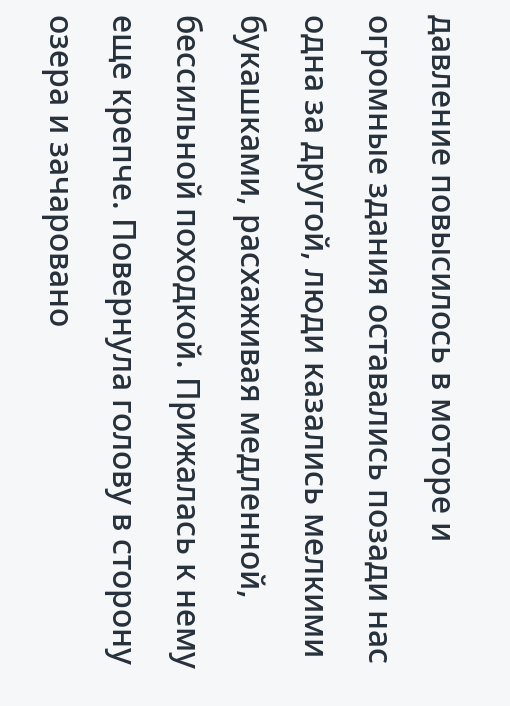давление повысилось в моторе и огромные здания оставались позади нас одна за другой, люди казались мелкими букашками, расхаживая медленной, бессильной походкой. Прижалась к нему еще крепче. Повернула голову в сторону озера и зачаровано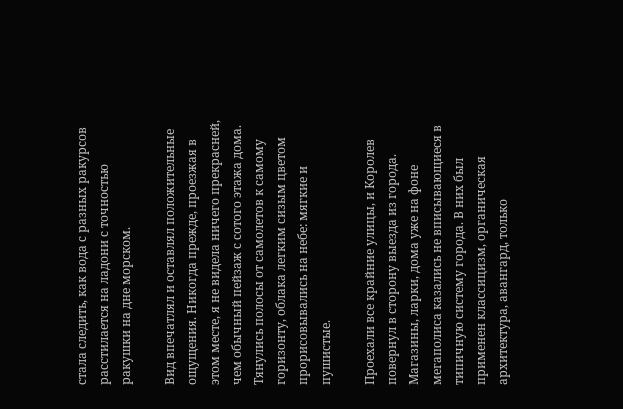стала следить, как вода с разных ракурсов расстилается на ладони с точностью ракушки на дне морском.

Вид впечатлял и оставлял положительные ощущения. Никогда прежде, проезжая в этом месте, я не видела ничего прекрасней, чем обычный пейзаж с сотого этажа дома. Тянулись полосы от самолетов к самому горизонту, облака легким сизым цветом прорисовывались на небе: мягкие и пушистые.

Проехали все крайние улицы, и Королев повернул в сторону выезда из города. Магазины, ларки, дома уже на фоне мегаполиса казались не вписывающиеся в типичную систему города. В них был применен классицизм, органическая архитектура, авангард, только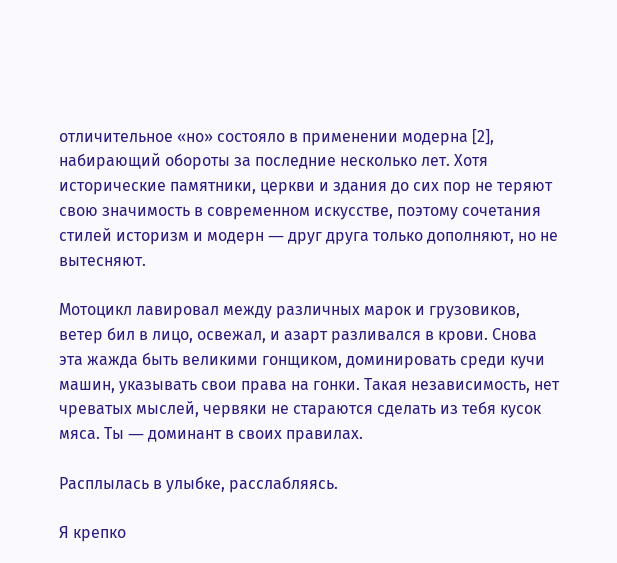отличительное «но» состояло в применении модерна [2], набирающий обороты за последние несколько лет. Хотя исторические памятники, церкви и здания до сих пор не теряют свою значимость в современном искусстве, поэтому сочетания стилей историзм и модерн ― друг друга только дополняют, но не вытесняют.

Мотоцикл лавировал между различных марок и грузовиков, ветер бил в лицо, освежал, и азарт разливался в крови. Снова эта жажда быть великими гонщиком, доминировать среди кучи машин, указывать свои права на гонки. Такая независимость, нет чреватых мыслей, червяки не стараются сделать из тебя кусок мяса. Ты ― доминант в своих правилах.

Расплылась в улыбке, расслабляясь.

Я крепко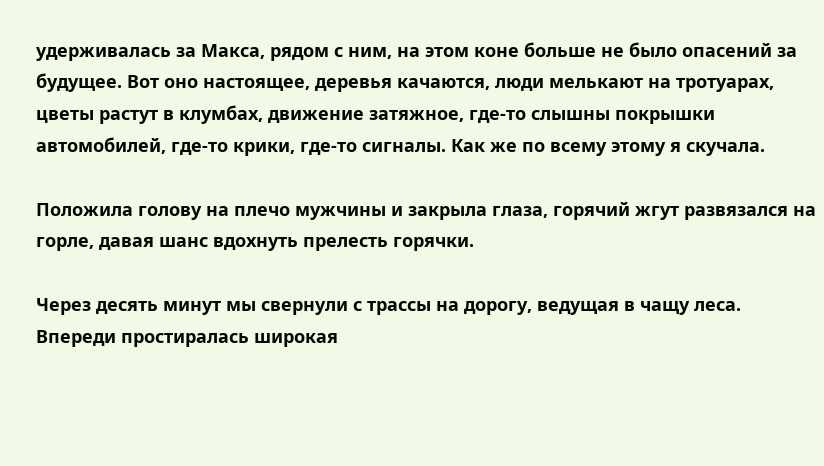удерживалась за Макса, рядом с ним, на этом коне больше не было опасений за будущее. Вот оно настоящее, деревья качаются, люди мелькают на тротуарах, цветы растут в клумбах, движение затяжное, где-то слышны покрышки автомобилей, где-то крики, где-то сигналы. Как же по всему этому я скучала.

Положила голову на плечо мужчины и закрыла глаза, горячий жгут развязался на горле, давая шанс вдохнуть прелесть горячки.

Через десять минут мы свернули с трассы на дорогу, ведущая в чащу леса. Впереди простиралась широкая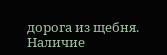дорога из щебня. Наличие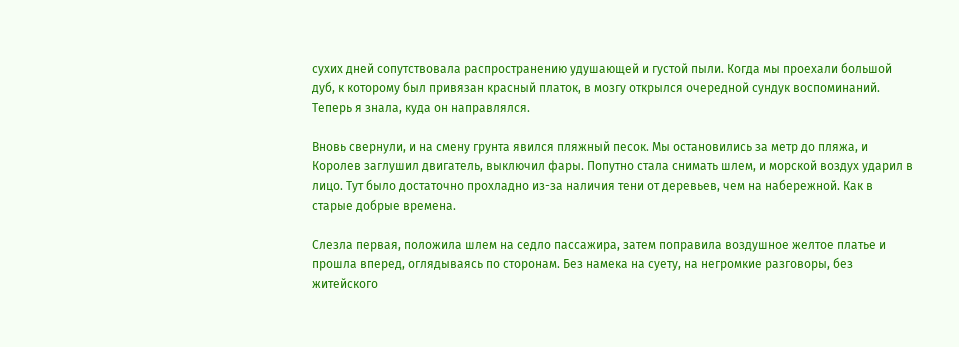сухих дней сопутствовала распространению удушающей и густой пыли. Когда мы проехали большой дуб, к которому был привязан красный платок, в мозгу открылся очередной сундук воспоминаний. Теперь я знала, куда он направлялся.

Вновь свернули, и на смену грунта явился пляжный песок. Мы остановились за метр до пляжа, и Королев заглушил двигатель, выключил фары. Попутно стала снимать шлем, и морской воздух ударил в лицо. Тут было достаточно прохладно из-за наличия тени от деревьев, чем на набережной. Как в старые добрые времена.

Слезла первая, положила шлем на седло пассажира, затем поправила воздушное желтое платье и прошла вперед, оглядываясь по сторонам. Без намека на суету, на негромкие разговоры, без житейского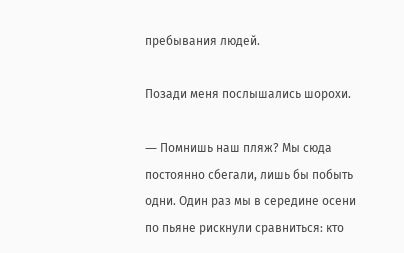пребывания людей.

Позади меня послышались шорохи.

― Помнишь наш пляж? Мы сюда постоянно сбегали, лишь бы побыть одни. Один раз мы в середине осени по пьяне рискнули сравниться: кто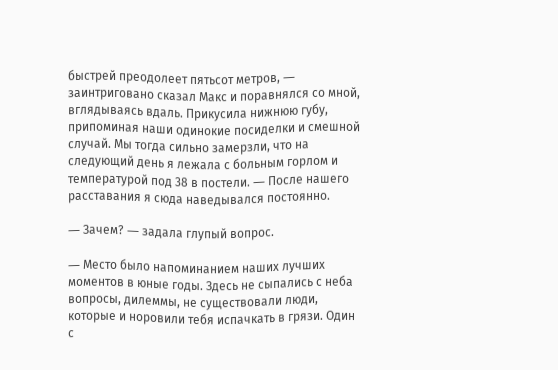быстрей преодолеет пятьсот метров, ― заинтриговано сказал Макс и поравнялся со мной, вглядываясь вдаль. Прикусила нижнюю губу, припоминая наши одинокие посиделки и смешной случай. Мы тогда сильно замерзли, что на следующий день я лежала с больным горлом и температурой под 38 в постели. ― После нашего расставания я сюда наведывался постоянно.

― Зачем? ― задала глупый вопрос.

― Место было напоминанием наших лучших моментов в юные годы. Здесь не сыпались с неба вопросы, дилеммы, не существовали люди, которые и норовили тебя испачкать в грязи. Один с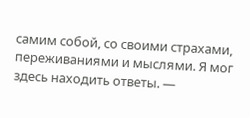самим собой, со своими страхами, переживаниями и мыслями. Я мог здесь находить ответы. ―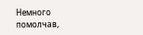Немного помолчав,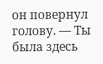он повернул голову. ― Ты была здесь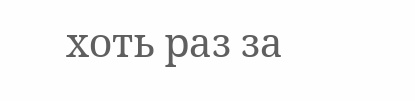хоть раз за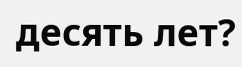десять лет?